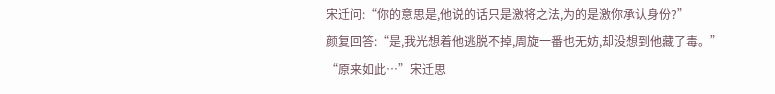宋迁问:“你的意思是,他说的话只是激将之法,为的是激你承认身份?”
颜复回答:“是,我光想着他逃脱不掉,周旋一番也无妨,却没想到他藏了毒。”
“原来如此…”宋迁思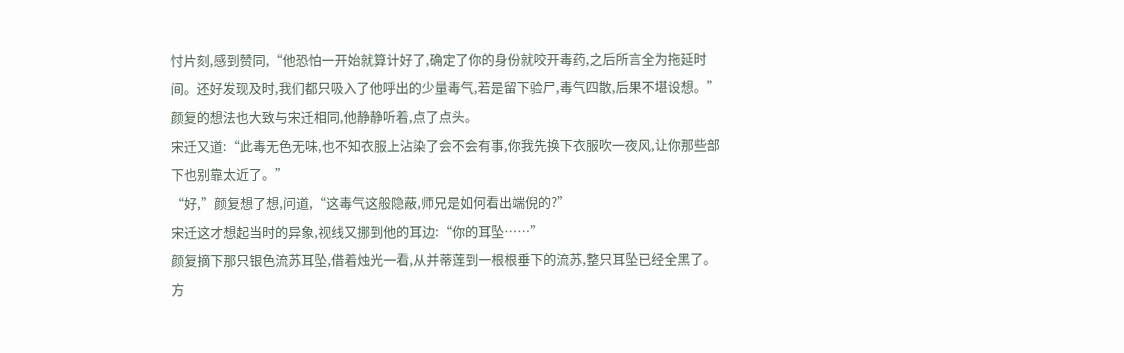忖片刻,感到赞同,“他恐怕一开始就算计好了,确定了你的身份就咬开毒药,之后所言全为拖延时间。还好发现及时,我们都只吸入了他呼出的少量毒气,若是留下验尸,毒气四散,后果不堪设想。”
颜复的想法也大致与宋迁相同,他静静听着,点了点头。
宋迁又道:“此毒无色无味,也不知衣服上沾染了会不会有事,你我先换下衣服吹一夜风,让你那些部下也别靠太近了。”
“好,”颜复想了想,问道,“这毒气这般隐蔽,师兄是如何看出端倪的?”
宋迁这才想起当时的异象,视线又挪到他的耳边:“你的耳坠……”
颜复摘下那只银色流苏耳坠,借着烛光一看,从并蒂莲到一根根垂下的流苏,整只耳坠已经全黑了。
方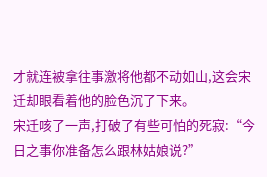才就连被拿往事激将他都不动如山,这会宋迁却眼看着他的脸色沉了下来。
宋迁咳了一声,打破了有些可怕的死寂:“今日之事你准备怎么跟林姑娘说?”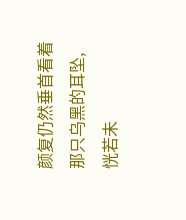颜复仍然垂首看着那只乌黑的耳坠,恍若未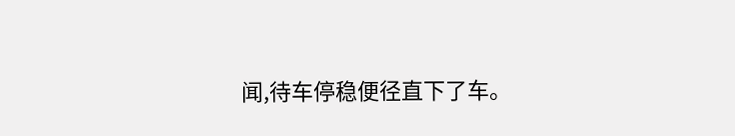闻,待车停稳便径直下了车。